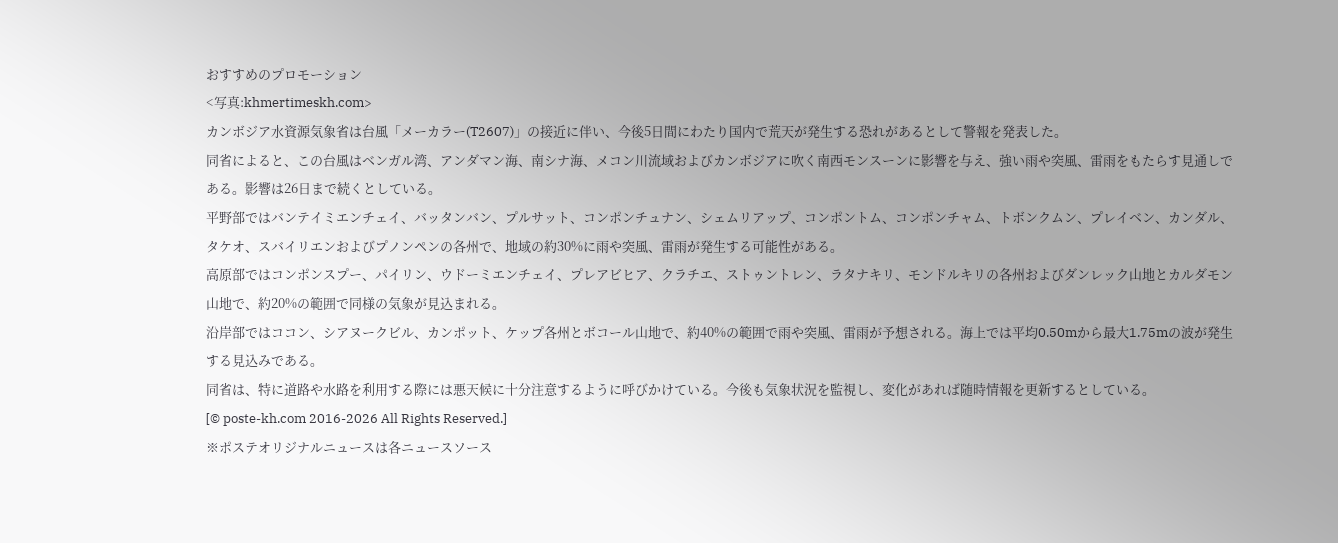おすすめのプロモーション
<写真:khmertimeskh.com>
カンボジア水資源気象省は台風「メーカラー(T2607)」の接近に伴い、今後5日間にわたり国内で荒天が発生する恐れがあるとして警報を発表した。
同省によると、この台風はベンガル湾、アンダマン海、南シナ海、メコン川流域およびカンボジアに吹く南西モンスーンに影響を与え、強い雨や突風、雷雨をもたらす見通しである。影響は26日まで続くとしている。
平野部ではバンテイミエンチェイ、バッタンバン、プルサット、コンポンチュナン、シェムリアップ、コンポントム、コンポンチャム、トボンクムン、プレイベン、カンダル、タケオ、スバイリエンおよびプノンペンの各州で、地域の約30%に雨や突風、雷雨が発生する可能性がある。
高原部ではコンポンスプー、パイリン、ウドーミエンチェイ、プレアビヒア、クラチエ、ストゥントレン、ラタナキリ、モンドルキリの各州およびダンレック山地とカルダモン山地で、約20%の範囲で同様の気象が見込まれる。
沿岸部ではココン、シアヌークビル、カンポット、ケップ各州とボコール山地で、約40%の範囲で雨や突風、雷雨が予想される。海上では平均0.50mから最大1.75mの波が発生する見込みである。
同省は、特に道路や水路を利用する際には悪天候に十分注意するように呼びかけている。今後も気象状況を監視し、変化があれば随時情報を更新するとしている。
[© poste-kh.com 2016-2026 All Rights Reserved.]
※ポステオリジナルニュースは各ニュースソース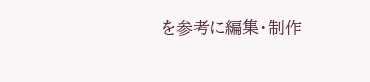を参考に編集・制作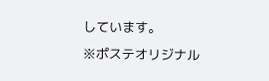しています。
※ポステオリジナル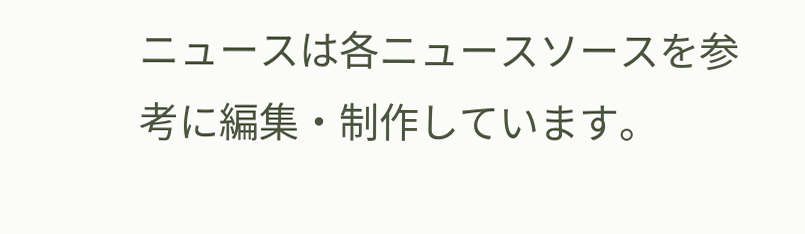ニュースは各ニュースソースを参考に編集・制作しています。